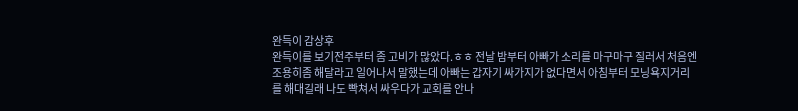완득이 감상후
완득이를 보기전주부터 좀 고비가 많았다.ㅎㅎ 전날 밤부터 아빠가 소리를 마구마구 질러서 처음엔 조용히좀 해달라고 일어나서 말했는데 아빠는 갑자기 싸가지가 없다면서 아침부터 모닝욕지거리를 해대길래 나도 빡쳐서 싸우다가 교회를 안나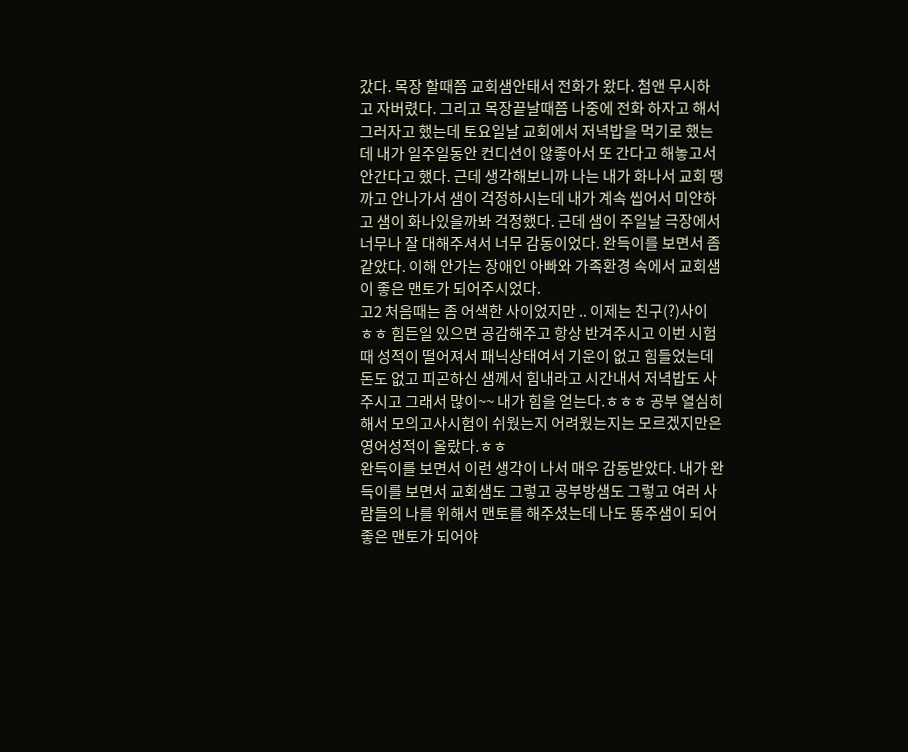갔다. 목장 할때쯤 교회샘안태서 전화가 왔다. 첨앤 무시하고 자버렸다. 그리고 목장끝날때쯤 나중에 전화 하자고 해서 그러자고 했는데 토요일날 교회에서 저녁밥을 먹기로 했는데 내가 일주일동안 컨디션이 않좋아서 또 간다고 해놓고서 안간다고 했다. 근데 생각해보니까 나는 내가 화나서 교회 땡까고 안나가서 샘이 걱정하시는데 내가 계속 씹어서 미얀하고 샘이 화나있을까봐 걱정했다. 근데 샘이 주일날 극장에서 너무나 잘 대해주셔서 너무 감동이었다. 완득이를 보면서 좀 같았다. 이해 안가는 장애인 아빠와 가족환경 속에서 교회샘이 좋은 맨토가 되어주시었다.
고2 처음때는 좀 어색한 사이었지만 .. 이제는 친구(?)사이 ㅎㅎ 힘든일 있으면 공감해주고 항상 반겨주시고 이번 시험때 성적이 떨어져서 패닉상태여서 기운이 없고 힘들었는데 돈도 없고 피곤하신 샘께서 힘내라고 시간내서 저녁밥도 사주시고 그래서 많이~~ 내가 힘을 얻는다.ㅎㅎㅎ 공부 열심히 해서 모의고사시험이 쉬웠는지 어려웠는지는 모르겠지만은 영어성적이 올랐다.ㅎㅎ
완득이를 보면서 이런 생각이 나서 매우 감동받았다. 내가 완득이를 보면서 교회샘도 그렇고 공부방샘도 그렇고 여러 사람들의 나를 위해서 맨토를 해주셨는데 나도 똥주샘이 되어 좋은 맨토가 되어야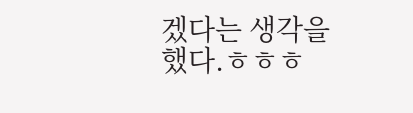겠다는 생각을 했다.ㅎㅎㅎ